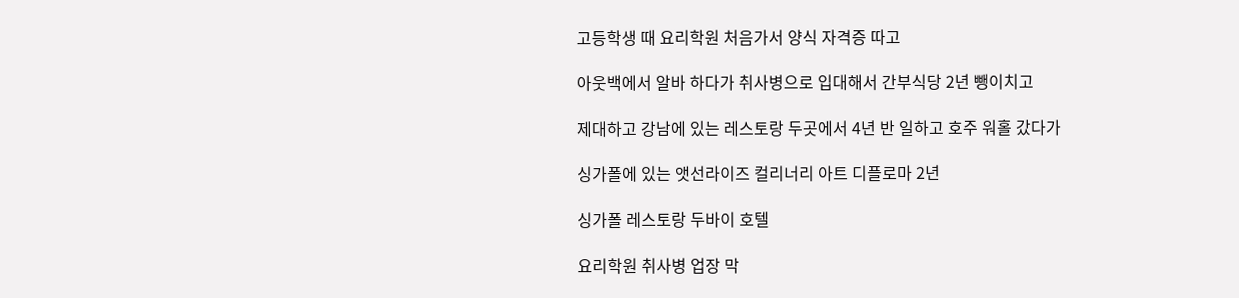고등학생 때 요리학원 처음가서 양식 자격증 따고

아웃백에서 알바 하다가 취사병으로 입대해서 간부식당 2년 뺑이치고

제대하고 강남에 있는 레스토랑 두곳에서 4년 반 일하고 호주 워홀 갔다가

싱가폴에 있는 앳선라이즈 컬리너리 아트 디플로마 2년

싱가폴 레스토랑 두바이 호텔

요리학원 취사병 업장 막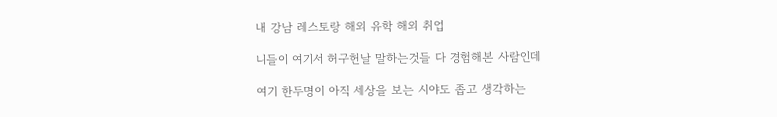내 강남 레스토랑 해외 유학 해외 취업

니들이 여기서 허구헌날 말하는것들 다 경험해본 사람인데

여기 한두명이 아직 세상을 보는 시야도 좁고 생각하는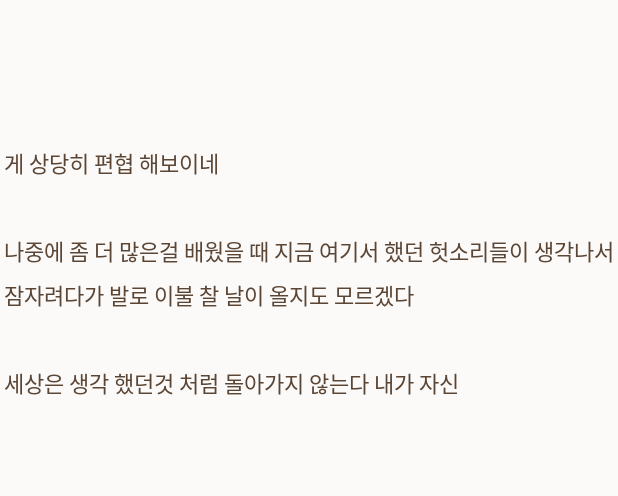게 상당히 편협 해보이네

나중에 좀 더 많은걸 배웠을 때 지금 여기서 했던 헛소리들이 생각나서 잠자려다가 발로 이불 찰 날이 올지도 모르겠다

세상은 생각 했던것 처럼 돌아가지 않는다 내가 자신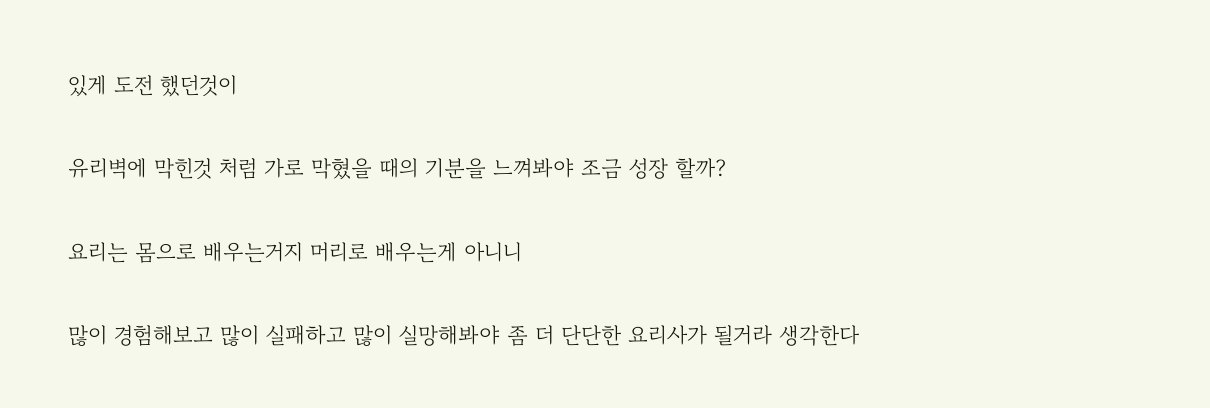있게 도전 했던것이

유리벽에 막힌것 처럼 가로 막혔을 때의 기분을 느껴봐야 조금 성장 할까?

요리는 몸으로 배우는거지 머리로 배우는게 아니니

많이 경험해보고 많이 실패하고 많이 실망해봐야 좀 더 단단한 요리사가 될거라 생각한다